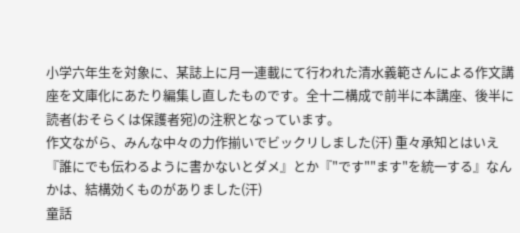小学六年生を対象に、某誌上に月一連載にて行われた清水義範さんによる作文講座を文庫化にあたり編集し直したものです。全十二構成で前半に本講座、後半に読者(おそらくは保護者宛)の注釈となっています。
作文ながら、みんな中々の力作揃いでビックリしました(汗) 重々承知とはいえ『誰にでも伝わるように書かないとダメ』とか『"です""ます"を統一する』なんかは、結構効くものがありました(汗)
童話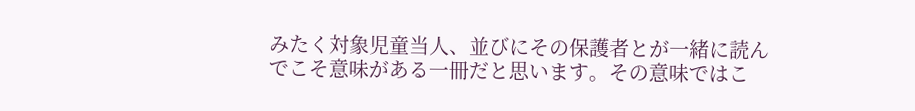みたく対象児童当人、並びにその保護者とが一緒に読んでこそ意味がある一冊だと思います。その意味ではこ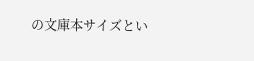の文庫本サイズとい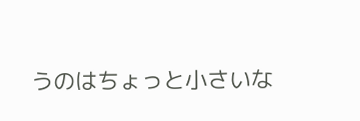うのはちょっと小さいな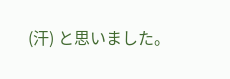(汗) と思いました。